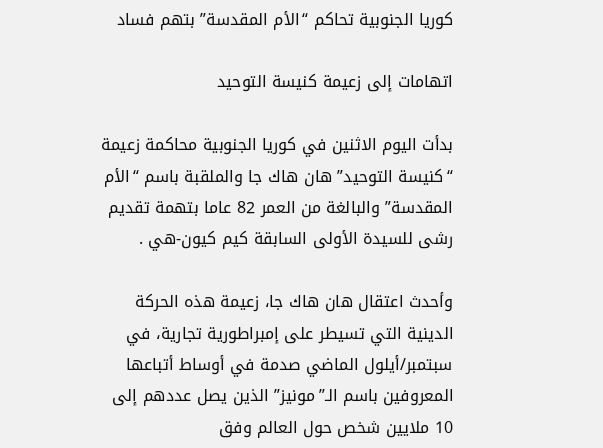كوريا الجنوبية تحاكم “الأم المقدسة” بتهم فساد

اتهامات إلى زعيمة كنيسة التوحيد

بدأت اليوم الاثنين في كوريا الجنوبية محاكمة زعيمة “كنيسة التوحيد” هان هاك جا والملقبة باسم “الأم المقدسة” والبالغة من العمر 82 عاما بتهمة تقديم رشى للسيدة الأولى السابقة كيم كيون-هي .

وأحدث اعتقال هان هاك جا، زعيمة هذه الحركة الدينية التي تسيطر على إمبراطورية تجارية، في سبتمبر/أيلول الماضي صدمة في أوساط أتباعها المعروفين باسم الـ”مونيز” الذين يصل عددهم إلى 10 ملايين شخص حول العالم وفق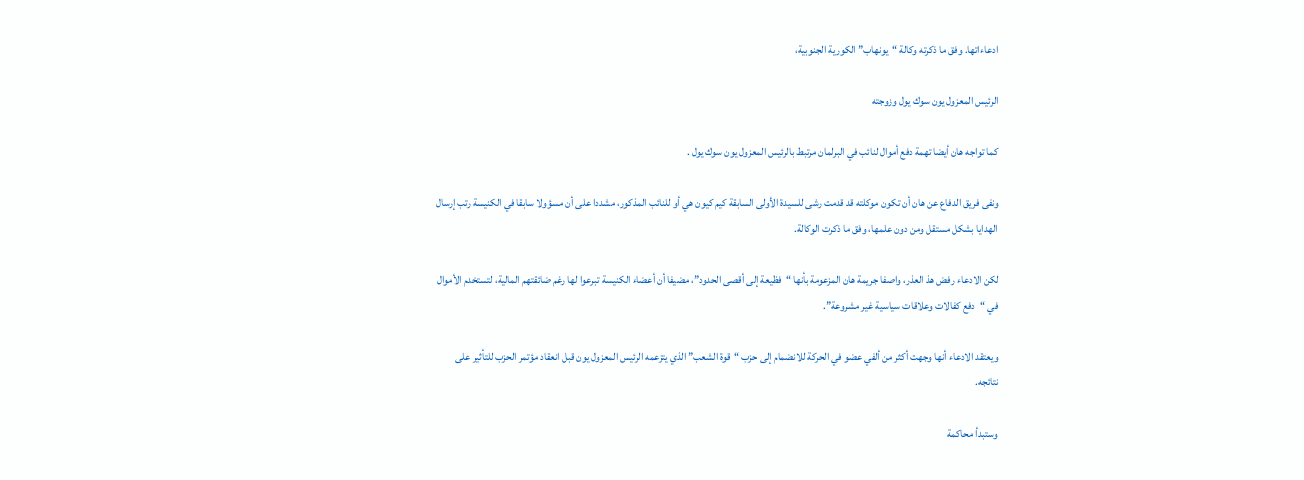ادعاءاتها. وفق ما ذكرته وكالة “يونهاب” الكورية الجنوبية،

الرئيس المعزول يون سوك يول وزوجته

كما تواجه هان أيضا تهمة دفع أموال لنائب في البرلمان مرتبط بالرئيس المعزول يون سوك يول .

ونفى فريق الدفاع عن هان أن تكون موكلته قد قدمت رشى للسيدة الأولى السابقة كيم كيون هي أو للنائب المذكور، مشددا على أن مسؤولا سابقا في الكنيسة رتب إرسال الهدايا بشكل مستقل ومن دون علمها، وفق ما ذكرت الوكالة.

لكن الادعاء رفض هذ العذر، واصفا جريمة هان المزعومة بأنها “فظيعة إلى أقصى الحدود”، مضيفا أن أعضاء الكنيسة تبرعوا لها رغم ضائقتهم المالية، لتستخدم الأموال في “دفع كفالات وعلاقات سياسية غير مشروعة”.

ويعتقد الادعاء أنها وجهت أكثر من ألفي عضو في الحركة للانضمام إلى حزب “قوة الشعب” الذي يتزعمه الرئيس المعزول يون قبل انعقاد مؤتمر الحزب للتأثير على نتائجه.

وستبدأ محاكمة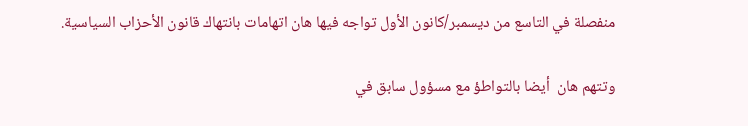منفصلة في التاسع من ديسمبر/كانون الأول تواجه فيها هان اتهامات بانتهاك قانون الأحزاب السياسية.

وتتهم هان  أيضا بالتواطؤ مع مسؤول سابق في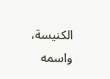الكنيسة، واسمه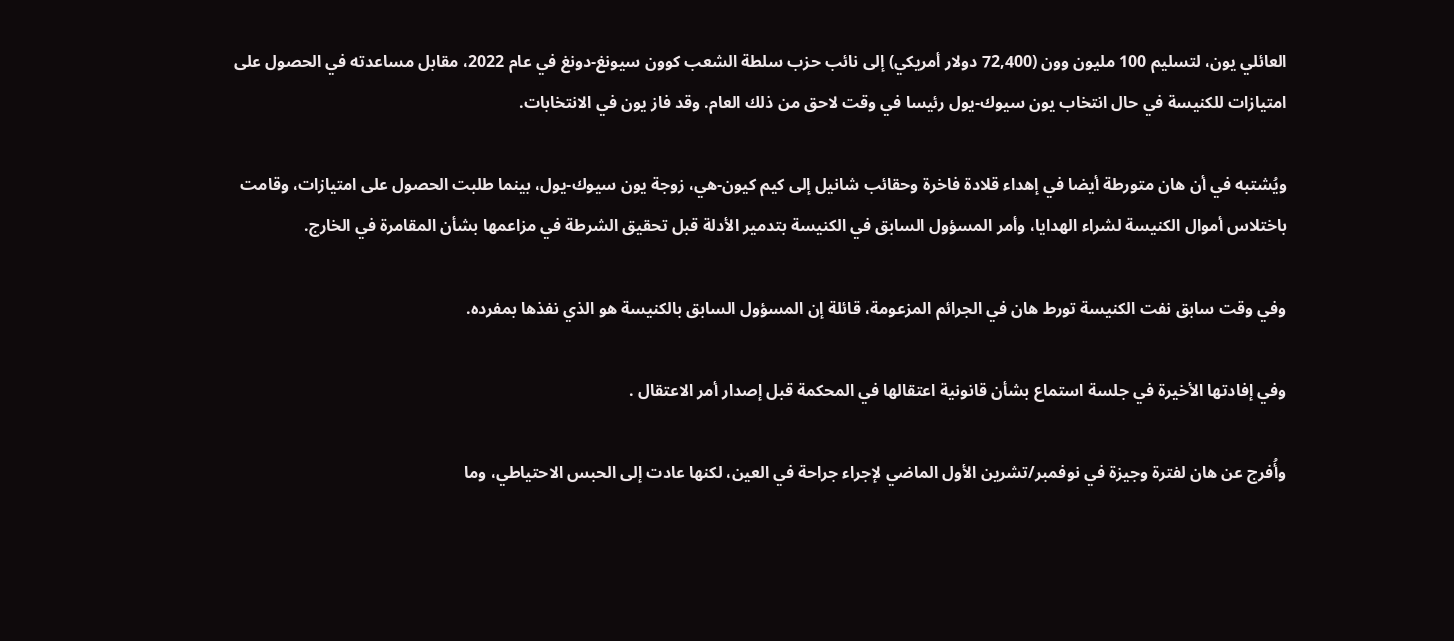العائلي يون، لتسليم 100 مليون وون (72,400 دولار أمريكي) إلى نائب حزب سلطة الشعب كوون سيونغ-دونغ في عام 2022، مقابل مساعدته في الحصول على امتيازات للكنيسة في حال انتخاب يون سيوك-يول رئيسا في وقت لاحق من ذلك العام. وقد فاز يون في الانتخابات.

ويُشتبه في أن هان متورطة أيضا في إهداء قلادة فاخرة وحقائب شانيل إلى كيم كيون-هي، زوجة يون سيوك-يول، بينما طلبت الحصول على امتيازات، وقامت باختلاس أموال الكنيسة لشراء الهدايا، وأمر المسؤول السابق في الكنيسة بتدمير الأدلة قبل تحقيق الشرطة في مزاعمها بشأن المقامرة في الخارج.

وفي وقت سابق نفت الكنيسة تورط هان في الجرائم المزعومة، قائلة إن المسؤول السابق بالكنيسة هو الذي نفذها بمفرده.

وفي إفادتها الأخيرة في جلسة استماع بشأن قانونية اعتقالها في المحكمة قبل إصدار أمر الاعتقال .

وأُفرج عن هان لفترة وجيزة في نوفمبر/تشرين الأول الماضي لإجراء جراحة في العين، لكنها عادت إلى الحبس الاحتياطي، وما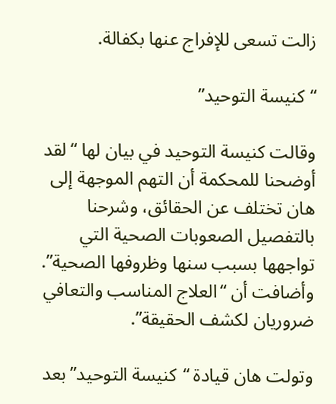زالت تسعى للإفراج عنها بكفالة.

“كنيسة التوحيد”

وقالت كنيسة التوحيد في بيان لها “لقد أوضحنا للمحكمة أن التهم الموجهة إلى هان تختلف عن الحقائق، وشرحنا بالتفصيل الصعوبات الصحية التي تواجهها بسبب سنها وظروفها الصحية”. وأضافت أن “العلاج المناسب والتعافي ضروريان لكشف الحقيقة”.

وتولت هان قيادة “كنيسة التوحيد” بعد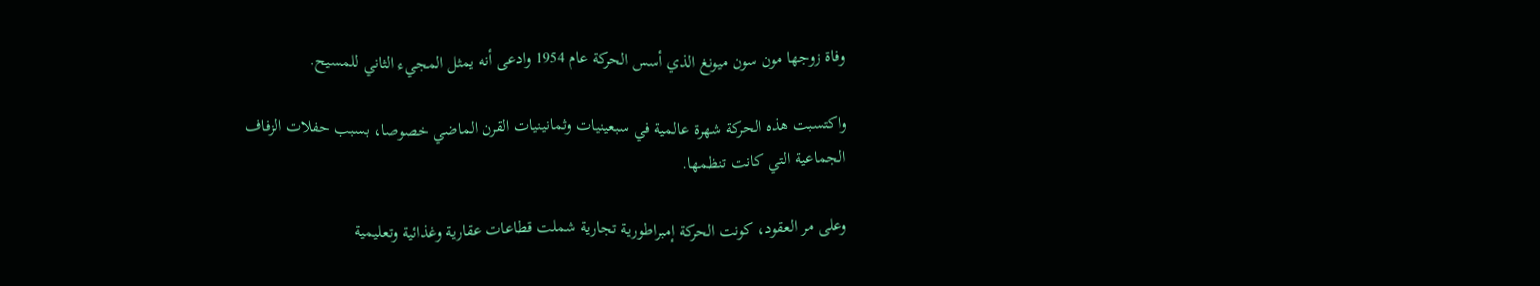وفاة زوجها مون سون ميونغ الذي أسس الحركة عام 1954 وادعى أنه يمثل المجيء الثاني للمسيح.

واكتسبت هذه الحركة شهرة عالمية في سبعينيات وثمانينيات القرن الماضي خصوصا، بسبب حفلات الزفاف الجماعية التي كانت تنظمها.

وعلى مر العقود، كونت الحركة إمبراطورية تجارية شملت قطاعات عقارية وغذائية وتعليمية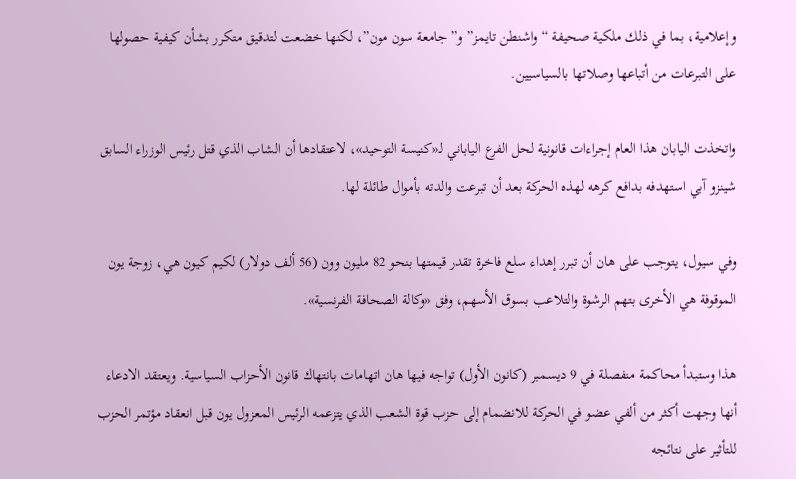وإعلامية، بما في ذلك ملكية صحيفة “واشنطن تايمز” و”جامعة سون مون”، لكنها خضعت لتدقيق متكرر بشأن كيفية حصولها على التبرعات من أتباعها وصلاتها بالسياسيين.

واتخذت اليابان هذا العام إجراءات قانونية لحل الفرع الياباني لـ«كنيسة التوحيد»، لاعتقادها أن الشاب الذي قتل رئيس الوزراء السابق شينزو آبي استهدفه بدافع كرهه لهذه الحركة بعد أن تبرعت والدته بأموال طائلة لها.

وفي سيول، يتوجب على هان أن تبرر إهداء سلع فاخرة تقدر قيمتها بنحو 82 مليون وون (56 ألف دولار) لكيم كيون هي، زوجة يون الموقوفة هي الأخرى بتهم الرشوة والتلاعب بسوق الأسهم، وفق «وكالة الصحافة الفرنسية».

هذا وستبدأ محاكمة منفصلة في 9 ديسمبر (كانون الأول) تواجه فيها هان اتهامات بانتهاك قانون الأحزاب السياسية. ويعتقد الادعاء أنها وجهت أكثر من ألفي عضو في الحركة للانضمام إلى حزب قوة الشعب الذي يتزعمه الرئيس المعزول يون قبل انعقاد مؤتمر الحزب للتأثير على نتائجه